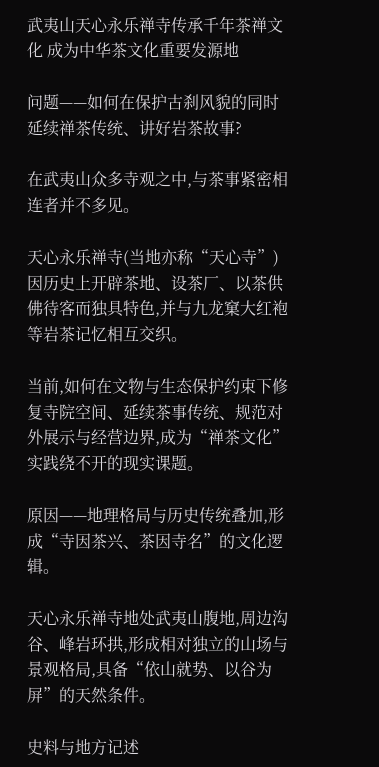武夷山天心永乐禅寺传承千年茶禅文化 成为中华茶文化重要发源地

问题——如何在保护古刹风貌的同时延续禅茶传统、讲好岩茶故事?

在武夷山众多寺观之中,与茶事紧密相连者并不多见。

天心永乐禅寺(当地亦称“天心寺”)因历史上开辟茶地、设茶厂、以茶供佛待客而独具特色,并与九龙窠大红袍等岩茶记忆相互交织。

当前,如何在文物与生态保护约束下修复寺院空间、延续茶事传统、规范对外展示与经营边界,成为“禅茶文化”实践绕不开的现实课题。

原因——地理格局与历史传统叠加,形成“寺因茶兴、茶因寺名”的文化逻辑。

天心永乐禅寺地处武夷山腹地,周边沟谷、峰岩环拱,形成相对独立的山场与景观格局,具备“依山就势、以谷为屏”的天然条件。

史料与地方记述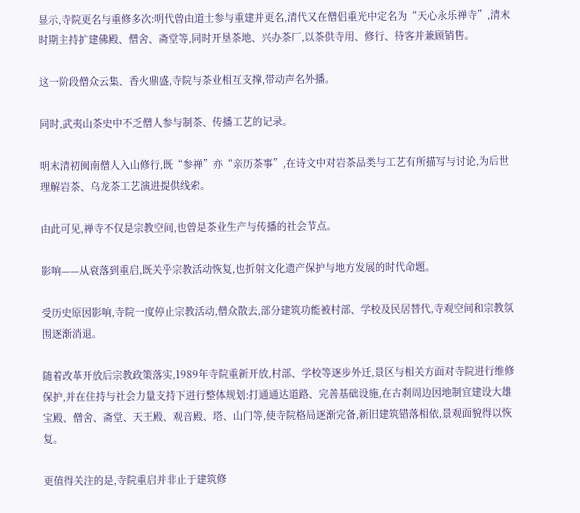显示,寺院更名与重修多次:明代曾由道士参与重建并更名,清代又在僧侣重光中定名为“天心永乐禅寺”,清末时期主持扩建佛殿、僧舍、斋堂等,同时开垦茶地、兴办茶厂,以茶供寺用、修行、待客并兼顾销售。

这一阶段僧众云集、香火鼎盛,寺院与茶业相互支撑,带动声名外播。

同时,武夷山茶史中不乏僧人参与制茶、传播工艺的记录。

明末清初闽南僧人入山修行,既“参禅”亦“亲历茶事”,在诗文中对岩茶品类与工艺有所描写与讨论,为后世理解岩茶、乌龙茶工艺演进提供线索。

由此可见,禅寺不仅是宗教空间,也曾是茶业生产与传播的社会节点。

影响——从衰落到重启,既关乎宗教活动恢复,也折射文化遗产保护与地方发展的时代命题。

受历史原因影响,寺院一度停止宗教活动,僧众散去,部分建筑功能被村部、学校及民居替代,寺观空间和宗教氛围逐渐消退。

随着改革开放后宗教政策落实,1989年寺院重新开放,村部、学校等逐步外迁,景区与相关方面对寺院进行维修保护,并在住持与社会力量支持下进行整体规划:打通通达道路、完善基础设施,在古刹周边因地制宜建设大雄宝殿、僧舍、斋堂、天王殿、观音殿、塔、山门等,使寺院格局逐渐完备,新旧建筑错落相依,景观面貌得以恢复。

更值得关注的是,寺院重启并非止于建筑修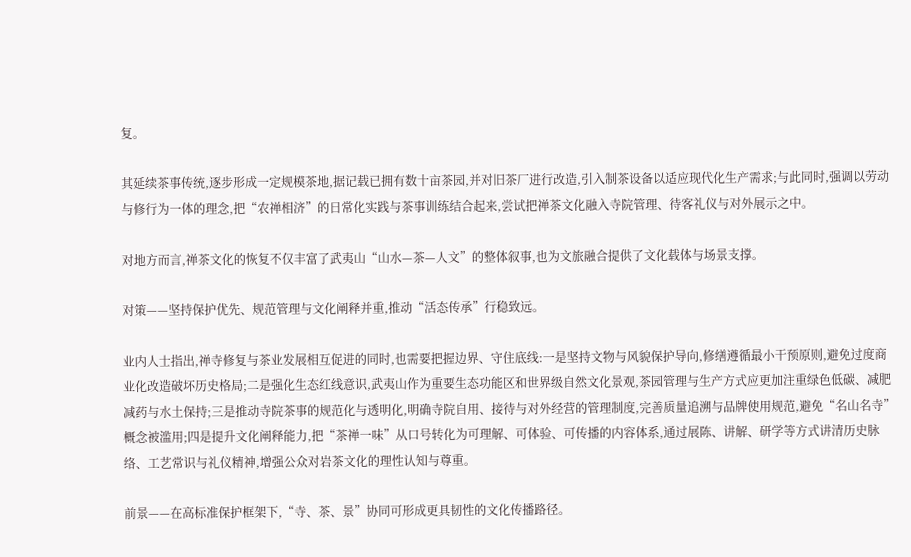复。

其延续茶事传统,逐步形成一定规模茶地,据记载已拥有数十亩茶园,并对旧茶厂进行改造,引入制茶设备以适应现代化生产需求;与此同时,强调以劳动与修行为一体的理念,把“农禅相济”的日常化实践与茶事训练结合起来,尝试把禅茶文化融入寺院管理、待客礼仪与对外展示之中。

对地方而言,禅茶文化的恢复不仅丰富了武夷山“山水—茶—人文”的整体叙事,也为文旅融合提供了文化载体与场景支撑。

对策——坚持保护优先、规范管理与文化阐释并重,推动“活态传承”行稳致远。

业内人士指出,禅寺修复与茶业发展相互促进的同时,也需要把握边界、守住底线:一是坚持文物与风貌保护导向,修缮遵循最小干预原则,避免过度商业化改造破坏历史格局;二是强化生态红线意识,武夷山作为重要生态功能区和世界级自然文化景观,茶园管理与生产方式应更加注重绿色低碳、减肥减药与水土保持;三是推动寺院茶事的规范化与透明化,明确寺院自用、接待与对外经营的管理制度,完善质量追溯与品牌使用规范,避免“名山名寺”概念被滥用;四是提升文化阐释能力,把“茶禅一味”从口号转化为可理解、可体验、可传播的内容体系,通过展陈、讲解、研学等方式讲清历史脉络、工艺常识与礼仪精神,增强公众对岩茶文化的理性认知与尊重。

前景——在高标准保护框架下,“寺、茶、景”协同可形成更具韧性的文化传播路径。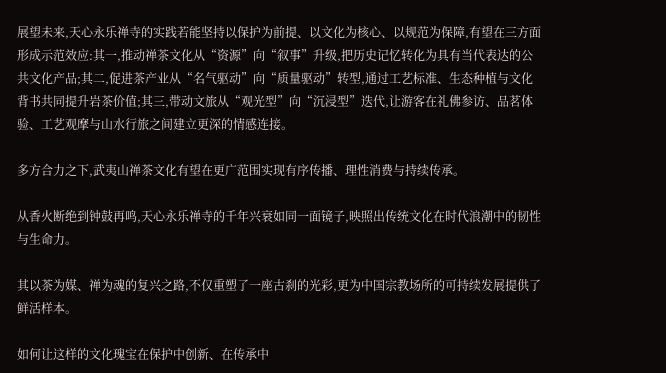展望未来,天心永乐禅寺的实践若能坚持以保护为前提、以文化为核心、以规范为保障,有望在三方面形成示范效应:其一,推动禅茶文化从“资源”向“叙事”升级,把历史记忆转化为具有当代表达的公共文化产品;其二,促进茶产业从“名气驱动”向“质量驱动”转型,通过工艺标准、生态种植与文化背书共同提升岩茶价值;其三,带动文旅从“观光型”向“沉浸型”迭代,让游客在礼佛参访、品茗体验、工艺观摩与山水行旅之间建立更深的情感连接。

多方合力之下,武夷山禅茶文化有望在更广范围实现有序传播、理性消费与持续传承。

从香火断绝到钟鼓再鸣,天心永乐禅寺的千年兴衰如同一面镜子,映照出传统文化在时代浪潮中的韧性与生命力。

其以茶为媒、禅为魂的复兴之路,不仅重塑了一座古刹的光彩,更为中国宗教场所的可持续发展提供了鲜活样本。

如何让这样的文化瑰宝在保护中创新、在传承中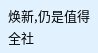焕新,仍是值得全社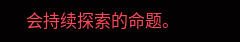会持续探索的命题。